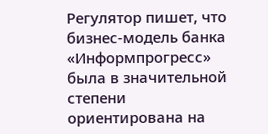Регулятор пишет, что бизнес-модель банка «Информпрогресс» была в значительной степени ориентирована на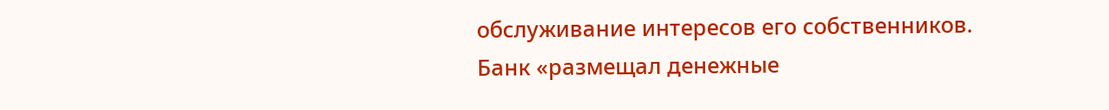обслуживание интересов его собственников.
Банк «размещал денежные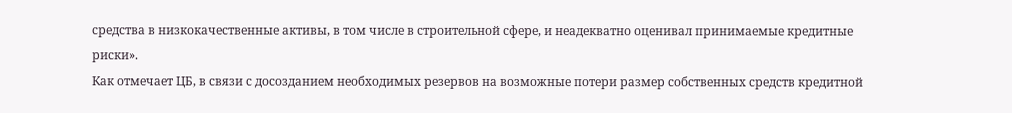средства в низкокачественные активы, в том числе в строительной сфере, и неадекватно оценивал принимаемые кредитные риски».
Как отмечает ЦБ, в связи с досозданием необходимых резервов на возможные потери размер собственных средств кредитной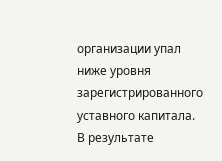организации упал ниже уровня зарегистрированного уставного капитала.
В результате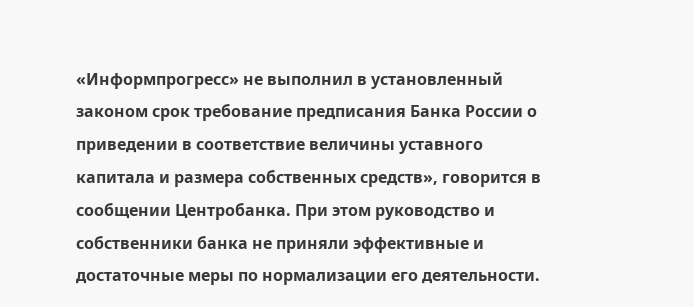«Информпрогресс» не выполнил в установленный законом срок требование предписания Банка России о приведении в соответствие величины уставного капитала и размера собственных средств», говорится в сообщении Центробанка. При этом руководство и собственники банка не приняли эффективные и достаточные меры по нормализации его деятельности.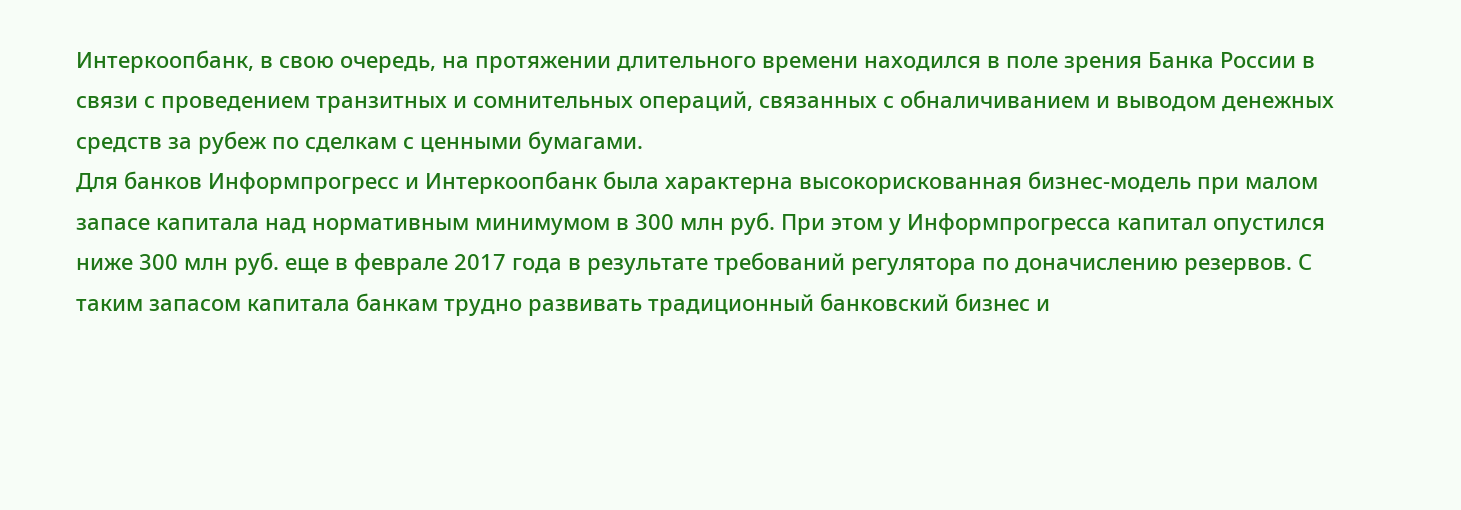Интеркоопбанк, в свою очередь, на протяжении длительного времени находился в поле зрения Банка России в связи с проведением транзитных и сомнительных операций, связанных с обналичиванием и выводом денежных средств за рубеж по сделкам с ценными бумагами.
Для банков Информпрогресс и Интеркоопбанк была характерна высокорискованная бизнес-модель при малом запасе капитала над нормативным минимумом в 300 млн руб. При этом у Информпрогресса капитал опустился ниже 300 млн руб. еще в феврале 2017 года в результате требований регулятора по доначислению резервов. С таким запасом капитала банкам трудно развивать традиционный банковский бизнес и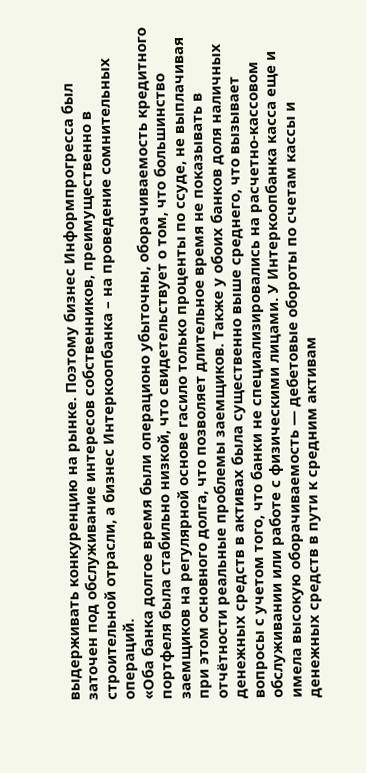выдерживать конкуренцию на рынке. Поэтому бизнес Информпрогресса был заточен под обслуживание интересов собственников, преимущественно в строительной отрасли, а бизнес Интеркоопбанка – на проведение сомнительных операций.
«Оба банка долгое время были операционо убыточны, оборачиваемость кредитного портфеля была стабильно низкой, что свидетельствует о том, что большинство заемщиков на регулярной основе гасило только проценты по ссуде, не выплачивая при этом основного долга, что позволяет длительное время не показывать в отчётности реальные проблемы заемщиков. Также у обоих банков доля наличных денежных средств в активах была существенно выше среднего, что вызывает вопросы с учетом того, что банки не специализировались на расчетно-кассовом обслуживании или работе с физическими лицами. У Интеркоопбанка касса еще и имела высокую оборачиваемость — дебетовые обороты по счетам кассы и денежных средств в пути к средним активам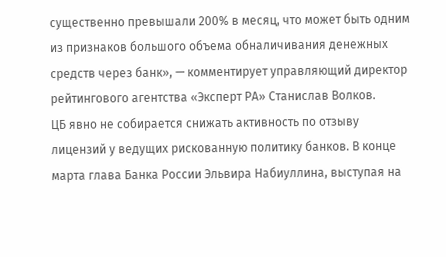существенно превышали 200% в месяц, что может быть одним из признаков большого объема обналичивания денежных средств через банк», — комментирует управляющий директор рейтингового агентства «Эксперт РА» Станислав Волков.
ЦБ явно не собирается снижать активность по отзыву лицензий у ведущих рискованную политику банков. В конце марта глава Банка России Эльвира Набиуллина, выступая на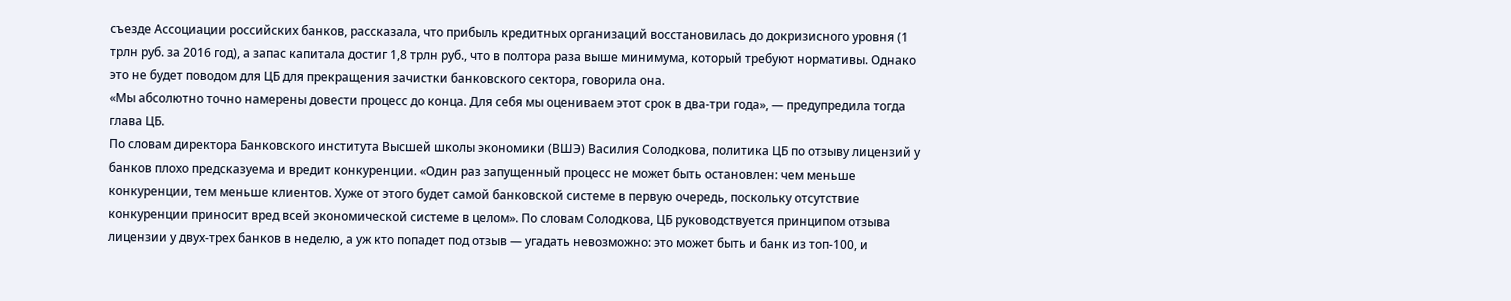съезде Ассоциации российских банков, рассказала, что прибыль кредитных организаций восстановилась до докризисного уровня (1 трлн руб. за 2016 год), а запас капитала достиг 1,8 трлн руб., что в полтора раза выше минимума, который требуют нормативы. Однако это не будет поводом для ЦБ для прекращения зачистки банковского сектора, говорила она.
«Мы абсолютно точно намерены довести процесс до конца. Для себя мы оцениваем этот срок в два-три года», — предупредила тогда глава ЦБ.
По словам директора Банковского института Высшей школы экономики (ВШЭ) Василия Солодкова, политика ЦБ по отзыву лицензий у банков плохо предсказуема и вредит конкуренции. «Один раз запущенный процесс не может быть остановлен: чем меньше конкуренции, тем меньше клиентов. Хуже от этого будет самой банковской системе в первую очередь, поскольку отсутствие конкуренции приносит вред всей экономической системе в целом». По словам Солодкова, ЦБ руководствуется принципом отзыва лицензии у двух-трех банков в неделю, а уж кто попадет под отзыв — угадать невозможно: это может быть и банк из топ-100, и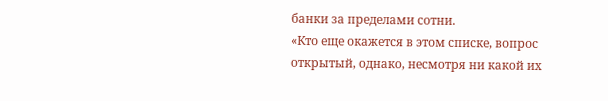банки за пределами сотни.
«Кто еще окажется в этом списке, вопрос открытый, однако, несмотря ни какой их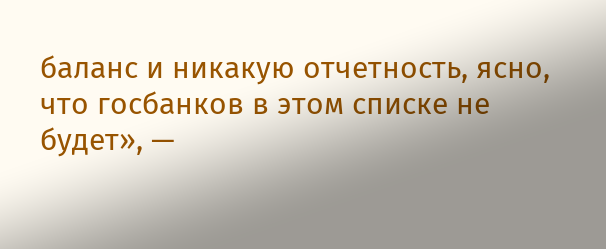баланс и никакую отчетность, ясно, что госбанков в этом списке не будет», —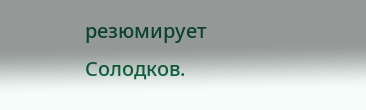резюмирует Солодков.